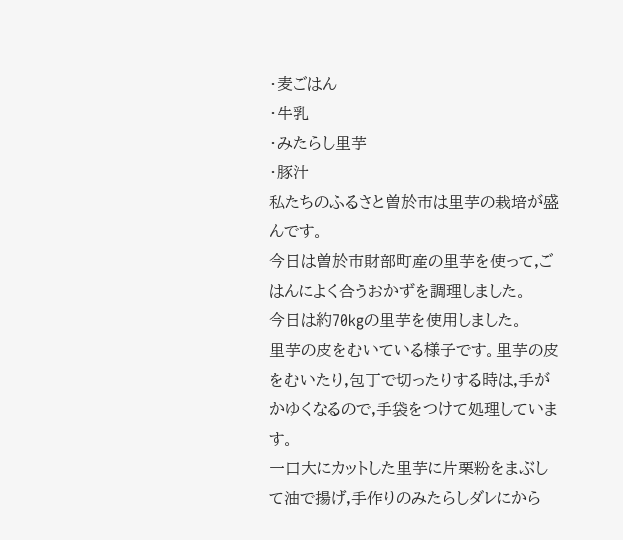・麦ごはん
・牛乳
・みたらし里芋
・豚汁
私たちのふるさと曽於市は里芋の栽培が盛んです。
今日は曽於市財部町産の里芋を使って,ごはんによく合うおかずを調理しました。
今日は約70kgの里芋を使用しました。
里芋の皮をむいている様子です。里芋の皮をむいたり,包丁で切ったりする時は,手がかゆくなるので,手袋をつけて処理しています。
一口大にカットした里芋に片栗粉をまぶして油で揚げ,手作りのみたらしダレにから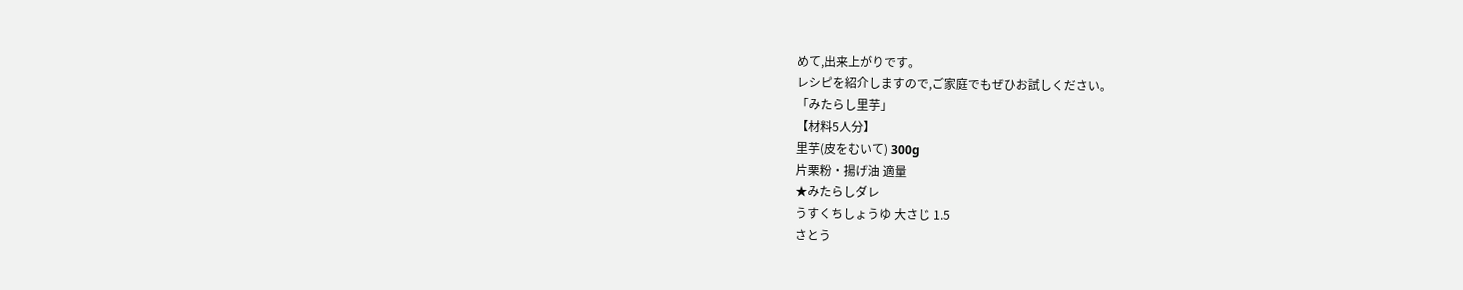めて,出来上がりです。
レシピを紹介しますので,ご家庭でもぜひお試しください。
「みたらし里芋」
【材料5人分】
里芋(皮をむいて) 300g
片栗粉・揚げ油 適量
★みたらしダレ
うすくちしょうゆ 大さじ 1.5
さとう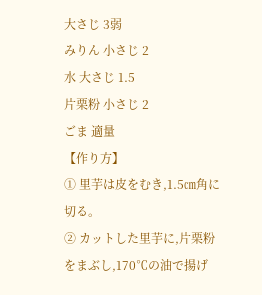大さじ 3弱
みりん 小さじ 2
水 大さじ 1.5
片栗粉 小さじ 2
ごま 適量
【作り方】
① 里芋は皮をむき,1.5㎝角に切る。
② カットした里芋に,片栗粉をまぶし,170℃の油で揚げ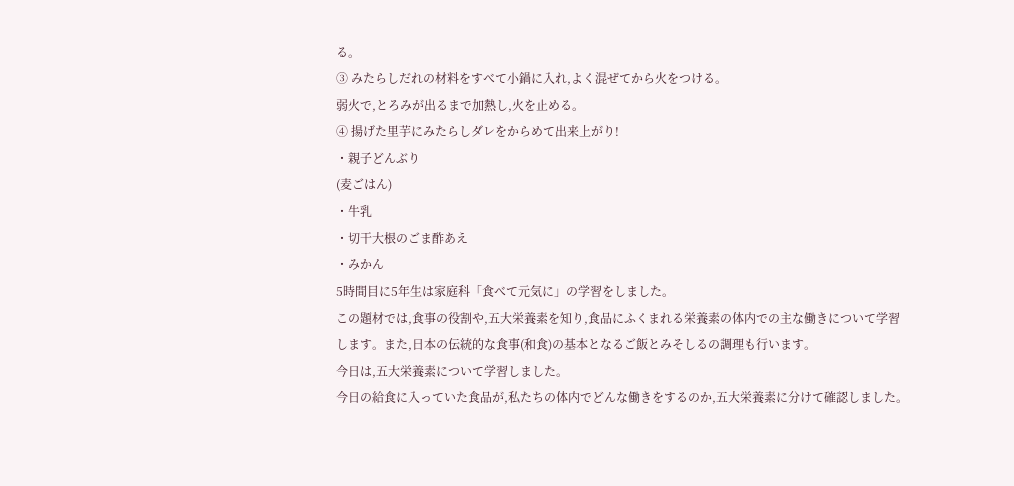る。
③ みたらしだれの材料をすべて小鍋に入れ,よく混ぜてから火をつける。
弱火で,とろみが出るまで加熱し,火を止める。
④ 揚げた里芋にみたらしダレをからめて出来上がり!
・親子どんぶり
(麦ごはん)
・牛乳
・切干大根のごま酢あえ
・みかん
5時間目に5年生は家庭科「食べて元気に」の学習をしました。
この題材では,食事の役割や,五大栄養素を知り,食品にふくまれる栄養素の体内での主な働きについて学習します。また,日本の伝統的な食事(和食)の基本となるご飯とみそしるの調理も行います。
今日は,五大栄養素について学習しました。
今日の給食に入っていた食品が,私たちの体内でどんな働きをするのか,五大栄養素に分けて確認しました。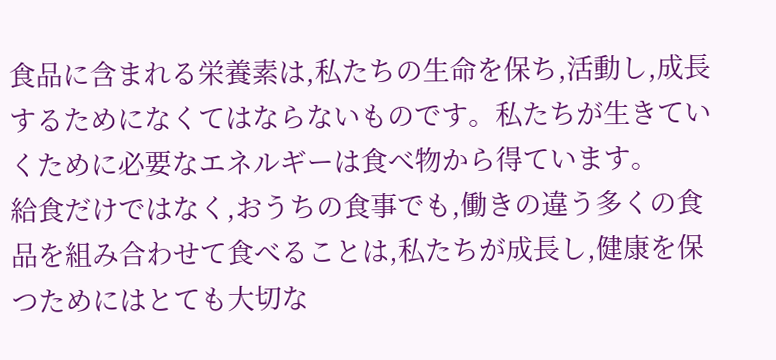食品に含まれる栄養素は,私たちの生命を保ち,活動し,成長するためになくてはならないものです。私たちが生きていくために必要なエネルギーは食べ物から得ています。
給食だけではなく,おうちの食事でも,働きの違う多くの食品を組み合わせて食べることは,私たちが成長し,健康を保つためにはとても大切な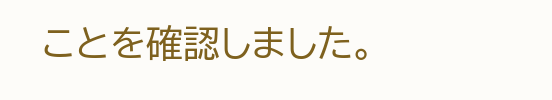ことを確認しました。